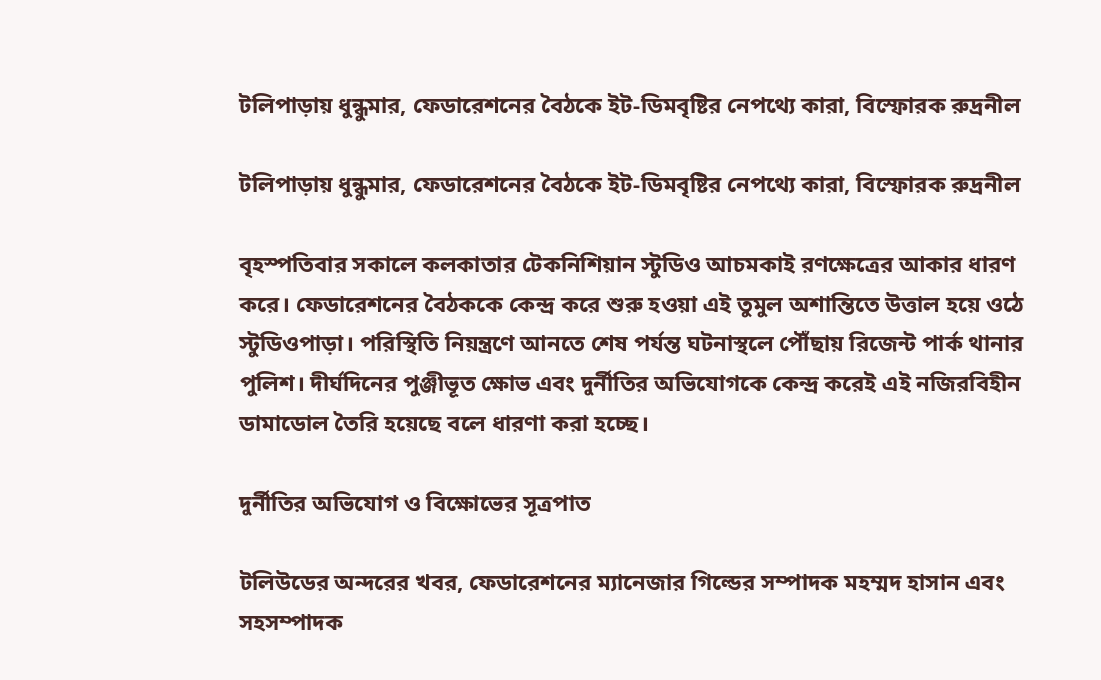টলিপাড়ায় ধুন্ধুমার, ফেডারেশনের বৈঠকে ইট-ডিমবৃষ্টির নেপথ্যে কারা, বিস্ফোরক রুদ্রনীল

টলিপাড়ায় ধুন্ধুমার, ফেডারেশনের বৈঠকে ইট-ডিমবৃষ্টির নেপথ্যে কারা, বিস্ফোরক রুদ্রনীল

বৃহস্পতিবার সকালে কলকাতার টেকনিশিয়ান স্টুডিও আচমকাই রণক্ষেত্রের আকার ধারণ করে। ফেডারেশনের বৈঠককে কেন্দ্র করে শুরু হওয়া এই তুমুল অশান্তিতে উত্তাল হয়ে ওঠে স্টুডিওপাড়া। পরিস্থিতি নিয়ন্ত্রণে আনতে শেষ পর্যন্ত ঘটনাস্থলে পৌঁছায় রিজেন্ট পার্ক থানার পুলিশ। দীর্ঘদিনের পুঞ্জীভূত ক্ষোভ এবং দুর্নীতির অভিযোগকে কেন্দ্র করেই এই নজিরবিহীন ডামাডোল তৈরি হয়েছে বলে ধারণা করা হচ্ছে।

দুর্নীতির অভিযোগ ও বিক্ষোভের সূত্রপাত

টলিউডের অন্দরের খবর, ফেডারেশনের ম্যানেজার গিল্ডের সম্পাদক মহম্মদ হাসান এবং সহসম্পাদক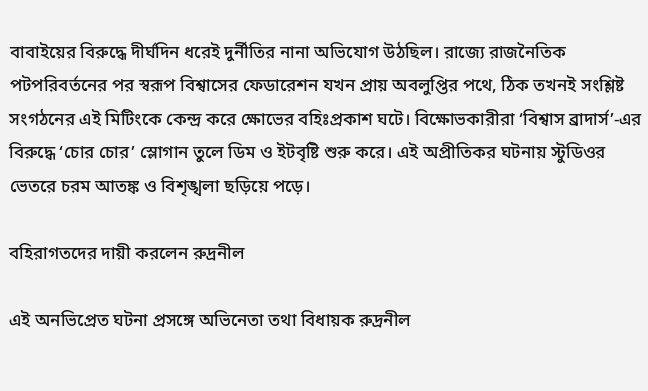বাবাইয়ের বিরুদ্ধে দীর্ঘদিন ধরেই দুর্নীতির নানা অভিযোগ উঠছিল। রাজ্যে রাজনৈতিক পটপরিবর্তনের পর স্বরূপ বিশ্বাসের ফেডারেশন যখন প্রায় অবলুপ্তির পথে, ঠিক তখনই সংশ্লিষ্ট সংগঠনের এই মিটিংকে কেন্দ্র করে ক্ষোভের বহিঃপ্রকাশ ঘটে। বিক্ষোভকারীরা ‘বিশ্বাস ব্রাদার্স’-এর বিরুদ্ধে ‘চোর চোর’ স্লোগান তুলে ডিম ও ইটবৃষ্টি শুরু করে। এই অপ্রীতিকর ঘটনায় স্টুডিওর ভেতরে চরম আতঙ্ক ও বিশৃঙ্খলা ছড়িয়ে পড়ে।

বহিরাগতদের দায়ী করলেন রুদ্রনীল

এই অনভিপ্রেত ঘটনা প্রসঙ্গে অভিনেতা তথা বিধায়ক রুদ্রনীল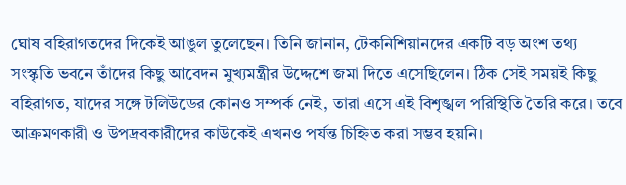ঘোষ বহিরাগতদের দিকেই আঙুল তুলেছেন। তিনি জানান, টেকনিশিয়ানদের একটি বড় অংশ তথ্য সংস্কৃতি ভবনে তাঁদের কিছু আবেদন মুখ্যমন্ত্রীর উদ্দেশে জমা দিতে এসেছিলেন। ঠিক সেই সময়ই কিছু বহিরাগত, যাদের সঙ্গে টলিউডের কোনও সম্পর্ক নেই, তারা এসে এই বিশৃঙ্খল পরিস্থিতি তৈরি করে। তবে আক্রমণকারী ও উপদ্রবকারীদের কাউকেই এখনও পর্যন্ত চিহ্নিত করা সম্ভব হয়নি।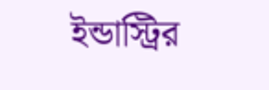ইন্ডাস্ট্রির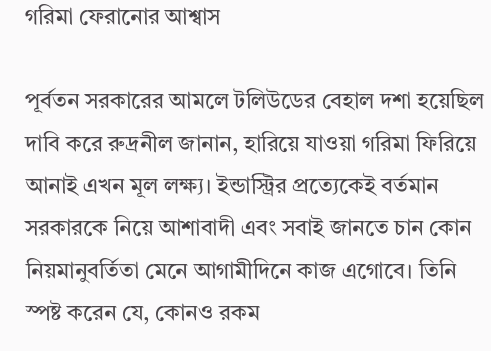গরিমা ফেরানোর আশ্বাস

পূর্বতন সরকারের আমলে টলিউডের বেহাল দশা হয়েছিল দাবি করে রুদ্রনীল জানান, হারিয়ে যাওয়া গরিমা ফিরিয়ে আনাই এখন মূল লক্ষ্য। ইন্ডাস্ট্রির প্রত্যেকেই বর্তমান সরকারকে নিয়ে আশাবাদী এবং সবাই জানতে চান কোন নিয়মানুবর্তিতা মেনে আগামীদিনে কাজ এগোবে। তিনি স্পষ্ট করেন যে, কোনও রকম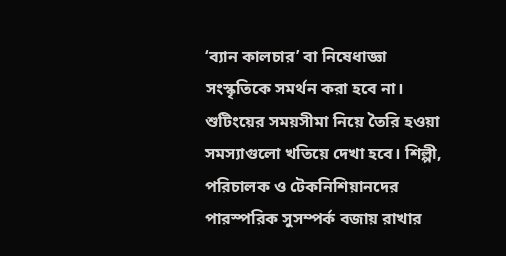‘ব্যান কালচার’ বা নিষেধাজ্ঞা সংস্কৃতিকে সমর্থন করা হবে না। শুটিংয়ের সময়সীমা নিয়ে তৈরি হওয়া সমস্যাগুলো খতিয়ে দেখা হবে। শিল্পী, পরিচালক ও টেকনিশিয়ানদের পারস্পরিক সুসম্পর্ক বজায় রাখার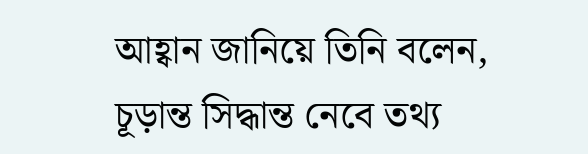আহ্বান জানিয়ে তিনি বলেন, চূড়ান্ত সিদ্ধান্ত নেবে তথ্য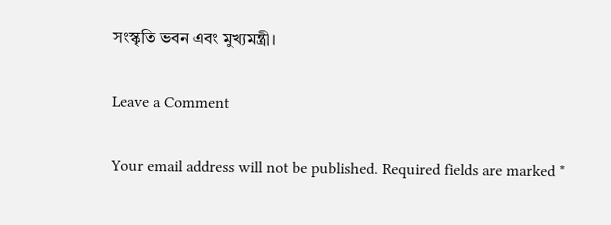সংস্কৃতি ভবন এবং মুখ্যমন্ত্রী।

Leave a Comment

Your email address will not be published. Required fields are marked *